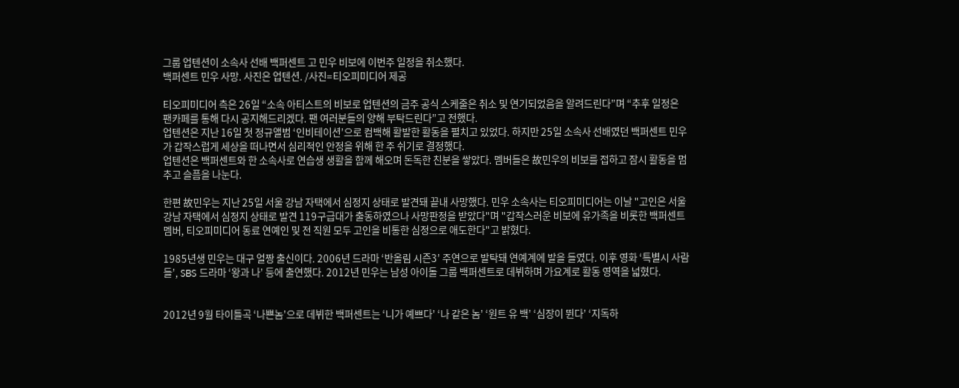그룹 업텐션이 소속사 선배 백퍼센트 고 민우 비보에 이번주 일정을 취소했다.
백퍼센트 민우 사망. 사진은 업텐션. /사진=티오피미디어 제공

티오피미디어 측은 26일 “소속 아티스트의 비보로 업텐션의 금주 공식 스케줄은 취소 및 연기되었음을 알려드린다”며 “추후 일정은 팬카페를 통해 다시 공지해드리겠다. 팬 여러분들의 양해 부탁드린다”고 전했다.
업텐션은 지난 16일 첫 정규앨범 ‘인비테이션’으로 컴백해 활발한 활동을 펼치고 있었다. 하지만 25일 소속사 선배였던 백퍼센트 민우가 갑작스럽게 세상을 떠나면서 심리적인 안정을 위해 한 주 쉬기로 결정했다.
업텐션은 백퍼센트와 한 소속사로 연습생 생활을 함께 해오며 돈독한 친분을 쌓았다. 멤버들은 故민우의 비보를 접하고 잠시 활동을 멈추고 슬픔을 나눈다.

한편 故민우는 지난 25일 서울 강남 자택에서 심정지 상태로 발견돼 끝내 사망했다. 민우 소속사는 티오피미디어는 이날 "고인은 서울 강남 자택에서 심정지 상태로 발견 119구급대가 출동하였으나 사망판정을 받았다"며 "갑작스러운 비보에 유가족을 비롯한 백퍼센트 멤버, 티오피미디어 동료 연예인 및 전 직원 모두 고인을 비통한 심정으로 애도한다"고 밝혔다.

1985년생 민우는 대구 얼짱 출신이다. 2006년 드라마 ‘반올림 시즌3’ 주연으로 발탁돼 연예계에 발을 들였다. 이후 영화 ‘특별시 사람들’, SBS 드라마 ‘왕과 나’ 등에 출연했다. 2012년 민우는 남성 아이돌 그룹 백퍼센트로 데뷔하며 가요계로 활동 영역을 넓혔다.


2012년 9월 타이틀곡 ‘나쁜놈’으로 데뷔한 백퍼센트는 ‘니가 예쁘다’ ‘나 같은 놈’ ‘원트 유 백’ ‘심장이 뛴다’ ‘지독하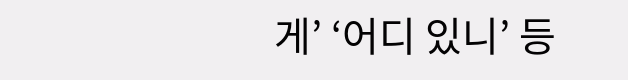게’ ‘어디 있니’ 등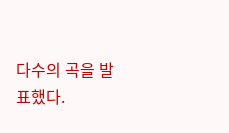다수의 곡을 발표했다.